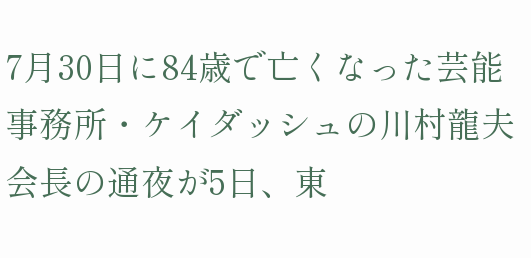7月30日に84歳で亡くなった芸能事務所・ケイダッシュの川村龍夫会長の通夜が5日、東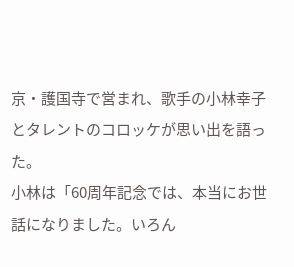京・護国寺で営まれ、歌手の小林幸子とタレントのコロッケが思い出を語った。
小林は「60周年記念では、本当にお世話になりました。いろん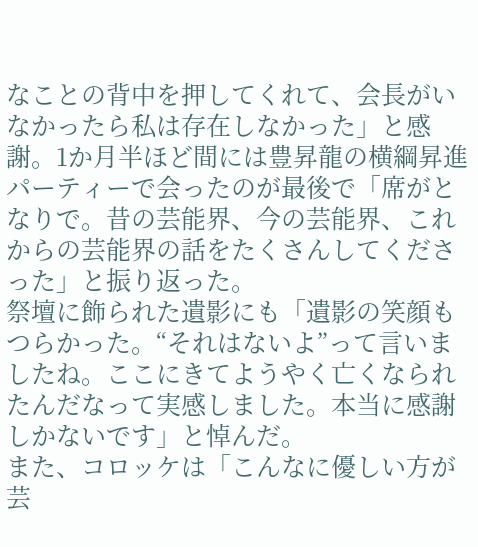なことの背中を押してくれて、会長がいなかったら私は存在しなかった」と感謝。1か月半ほど間には豊昇龍の横綱昇進パーティーで会ったのが最後で「席がとなりで。昔の芸能界、今の芸能界、これからの芸能界の話をたくさんしてくださった」と振り返った。
祭壇に飾られた遺影にも「遺影の笑顔もつらかった。“それはないよ”って言いましたね。ここにきてようやく亡くなられたんだなって実感しました。本当に感謝しかないです」と悼んだ。
また、コロッケは「こんなに優しい方が芸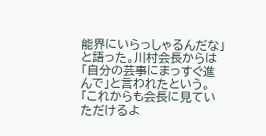能界にいらっしゃるんだな」と語った。川村会長からは「自分の芸事にまっすぐ進んで」と言われたという。「これからも会長に見ていただけるよ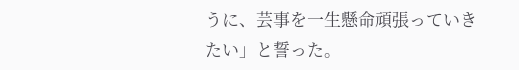うに、芸事を一生懸命頑張っていきたい」と誓った。